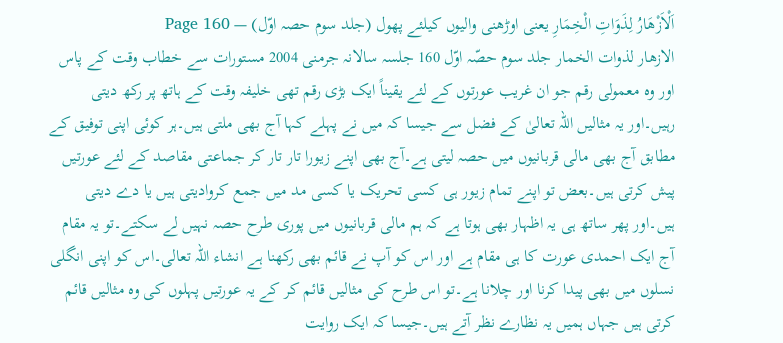اَلْاَزْھَارُ لِذَوَاتِ الْخِمَارِ یعنی اوڑھنی والیوں کیلئے پھول (جلد سوم حصہ اوّل) — Page 160
الازھار لذوات الخمار جلد سوم حصّہ اوّل 160 جلسہ سالانہ جرمنی 2004 مستورات سے خطاب وقت کے پاس اور وہ معمولی رقم جو ان غریب عورتوں کے لئے یقیناً ایک بڑی رقم تھی خلیفہ وقت کے ہاتھ پر رکھ دیتی رہیں۔اور یہ مثالیں اللہ تعالیٰ کے فضل سے جیسا کہ میں نے پہلے کہا آج بھی ملتی ہیں۔ہر کوئی اپنی توفیق کے مطابق آج بھی مالی قربانیوں میں حصہ لیتی ہے۔آج بھی اپنے زیورا تار تار کر جماعتی مقاصد کے لئے عورتیں پیش کرتی ہیں۔بعض تو اپنے تمام زیور ہی کسی تحریک یا کسی مد میں جمع کروادیتی ہیں یا دے دیتی ہیں۔اور پھر ساتھ ہی یہ اظہار بھی ہوتا ہے کہ ہم مالی قربانیوں میں پوری طرح حصہ نہیں لے سکتے۔تو یہ مقام آج ایک احمدی عورت کا ہی مقام ہے اور اس کو آپ نے قائم بھی رکھنا ہے انشاء اللہ تعالی۔اس کو اپنی انگلی نسلوں میں بھی پیدا کرنا اور چلانا ہے۔تو اس طرح کی مثالیں قائم کر کے یہ عورتیں پہلوں کی وہ مثالیں قائم کرتی ہیں جہاں ہمیں یہ نظارے نظر آتے ہیں۔جیسا کہ ایک روایت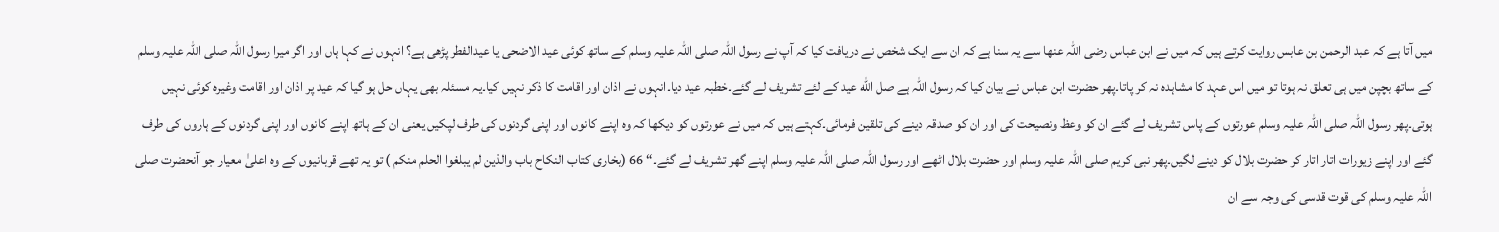میں آتا ہے کہ عبد الرحمن بن عابس روایت کرتے ہیں کہ میں نے ابن عباس رضی اللہ عنھا سے یہ سنا ہے کہ ان سے ایک شخص نے دریافت کیا کہ آپ نے رسول اللہ صلی اللہ علیہ وسلم کے ساتھ کوئی عید الاضحی یا عیدالفطر پڑھی ہے؟ انہوں نے کہا ہاں اور اگر میرا رسول اللہ صلی اللہ علیہ وسلم کے ساتھ بچپن میں ہی تعلق نہ ہوتا تو میں اس عہد کا مشاہدہ نہ کر پاتا۔پھر حضرت ابن عباس نے بیان کیا کہ رسول اللہ ہے صل الله عید کے لئے تشریف لے گئے۔خطبہ عید دیا۔انہوں نے اذان اور اقامت کا ذکر نہیں کیا۔یہ مسئلہ بھی یہاں حل ہو گیا کہ عید پر اذان اور اقامت وغیرہ کوئی نہیں ہوتی۔پھر رسول اللہ صلی اللہ علیہ وسلم عورتوں کے پاس تشریف لے گئے ان کو وعظ ونصیحت کی اور ان کو صدقہ دینے کی تلقین فرمائی۔کہتے ہیں کہ میں نے عورتوں کو دیکھا کہ وہ اپنے کانوں اور اپنی گردنوں کی طرف لپکیں یعنی ان کے ہاتھ اپنے کانوں اور اپنی گردنوں کے ہاروں کی طرف گئے اور اپنے زیورات اتار اتار کر حضرت بلال کو دینے لگیں۔پھر نبی کریم صلی اللہ علیہ وسلم اور حضرت بلال اٹھے اور رسول اللہ صلی اللہ علیہ وسلم اپنے گھر تشریف لے گئے۔“ 66 (بخارى كتاب النكاح باب والذين لم يبلغوا الحلم منكم ) تو یہ تھے قربانیوں کے وہ اعلیٰ معیار جو آنحضرت صلی اللہ علیہ وسلم کی قوت قدسی کی وجہ سے ان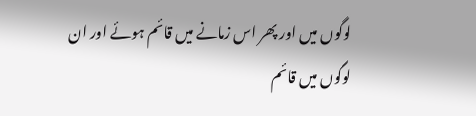لوگوں میں اور پھر اس زمانے میں قائم ہوئے اور ان لوگوں میں قائم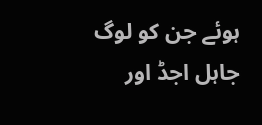ہوئے جن کو لوگ جاہل اجڈ اور